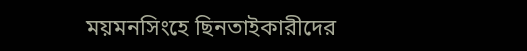ময়মনসিংহে ছিনতাইকারীদের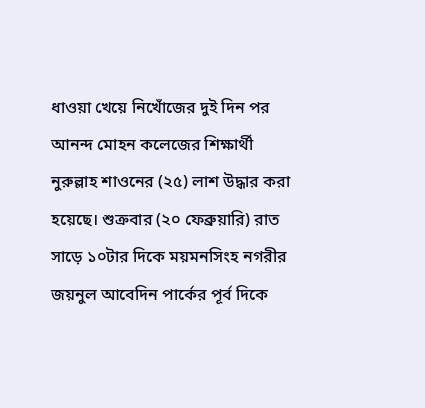ধাওয়া খেয়ে নিখোঁজের দুই দিন পর আনন্দ মোহন কলেজের শিক্ষার্থী নুরুল্লাহ শাওনের (২৫) লাশ উদ্ধার করা হয়েছে। শুক্রবার (২০ ফেব্রুয়ারি) রাত সাড়ে ১০টার দিকে ময়মনসিংহ নগরীর জয়নুল আবেদিন পার্কের পূর্ব দিকে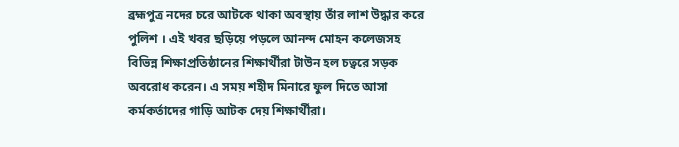ব্রহ্মপুত্র নদের চরে আটকে থাকা অবস্থায় তাঁর লাশ উদ্ধার করে পুলিশ । এই খবর ছড়িয়ে পড়লে আনন্দ মোহন কলেজসহ বিভিন্ন শিক্ষাপ্রতিষ্ঠানের শিক্ষার্থীরা টাউন হল চত্বরে সড়ক অবরোধ করেন। এ সময় শহীদ মিনারে ফুল দিতে আসা কর্মকর্তাদের গাড়ি আটক দেয় শিক্ষার্থীরা।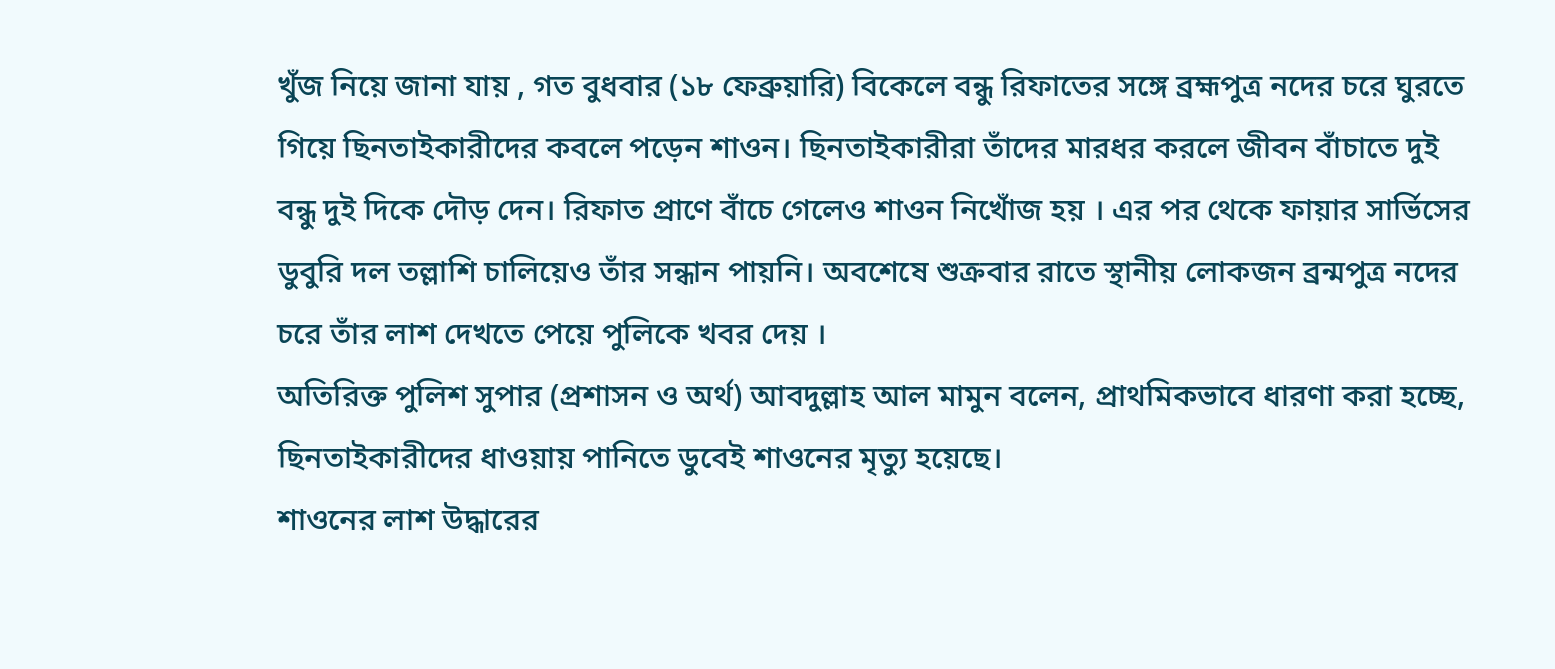খুঁজ নিয়ে জানা যায় , গত বুধবার (১৮ ফেব্রুয়ারি) বিকেলে বন্ধু রিফাতের সঙ্গে ব্রহ্মপুত্র নদের চরে ঘুরতে গিয়ে ছিনতাইকারীদের কবলে পড়েন শাওন। ছিনতাইকারীরা তাঁদের মারধর করলে জীবন বাঁচাতে দুই বন্ধু দুই দিকে দৌড় দেন। রিফাত প্রাণে বাঁচে গেলেও শাওন নিখোঁজ হয় । এর পর থেকে ফায়ার সার্ভিসের ডুবুরি দল তল্লাশি চালিয়েও তাঁর সন্ধান পায়নি। অবশেষে শুক্রবার রাতে স্থানীয় লোকজন ব্রন্মপুত্র নদের চরে তাঁর লাশ দেখতে পেয়ে পুলিকে খবর দেয় ।
অতিরিক্ত পুলিশ সুপার (প্রশাসন ও অর্থ) আবদুল্লাহ আল মামুন বলেন, প্রাথমিকভাবে ধারণা করা হচ্ছে, ছিনতাইকারীদের ধাওয়ায় পানিতে ডুবেই শাওনের মৃত্যু হয়েছে।
শাওনের লাশ উদ্ধারের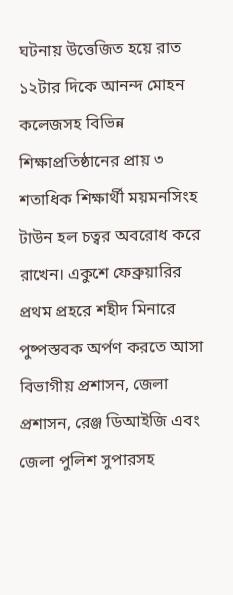ঘটনায় উত্তেজিত হয়ে রাত ১২টার দিকে আনন্দ মোহন কলেজসহ বিভিন্ন শিক্ষাপ্রতিষ্ঠানের প্রায় ৩ শতাধিক শিক্ষার্থী ময়মনসিংহ টাউন হল চত্বর অবরোধ করে রাখেন। একুশে ফেব্রুয়ারির প্রথম প্রহরে শহীদ মিনারে পুষ্পস্তবক অর্পণ করতে আসা বিভাগীয় প্রশাসন, জেলা প্রশাসন, রেঞ্জ ডিআইজি এবং জেলা পুলিশ সুপারসহ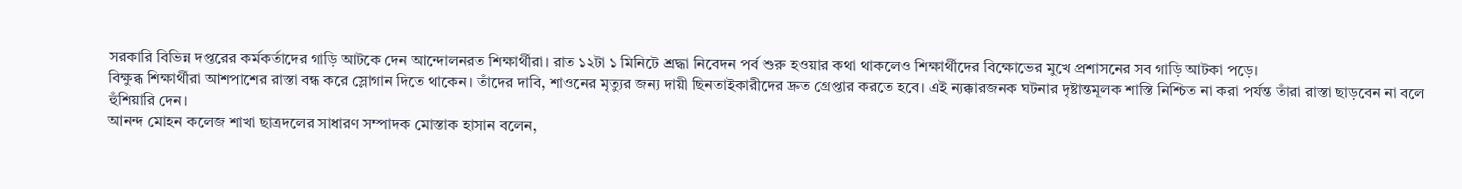সরকারি বিভিন্ন দপ্তরের কর্মকর্তাদের গাড়ি আটকে দেন আন্দোলনরত শিক্ষার্থীরা। রাত ১২টা ১ মিনিটে শ্রদ্ধা নিবেদন পর্ব শুরু হওয়ার কথা থাকলেও শিক্ষার্থীদের বিক্ষোভের মুখে প্রশাসনের সব গাড়ি আটকা পড়ে।
বিক্ষুব্ধ শিক্ষার্থীরা আশপাশের রাস্তা বন্ধ করে স্লোগান দিতে থাকেন। তাঁদের দাবি, শাওনের মৃত্যুর জন্য দায়ী ছিনতাইকারীদের দ্রুত গ্রেপ্তার করতে হবে। এই ন্যক্কারজনক ঘটনার দৃষ্টান্তমূলক শাস্তি নিশ্চিত না করা পর্যন্ত তাঁরা রাস্তা ছাড়বেন না বলে হুঁশিয়ারি দেন।
আনন্দ মোহন কলেজ শাখা ছাত্রদলের সাধারণ সম্পাদক মোস্তাক হাসান বলেন,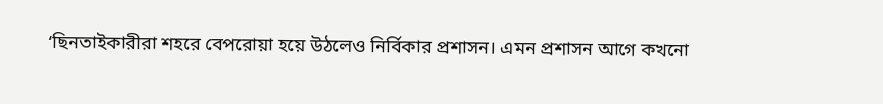‘ছিনতাইকারীরা শহরে বেপরোয়া হয়ে উঠলেও নির্বিকার প্রশাসন। এমন প্রশাসন আগে কখনো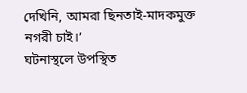দেখিনি, আমরা ছিনতাই-মাদকমুক্ত নগরী চাই।’
ঘটনাস্থলে উপস্থিত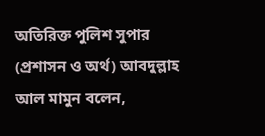অতিরিক্ত পুলিশ সুপার (প্রশাসন ও অর্থ) আবদুল্লাহ আল মামুন বলেন,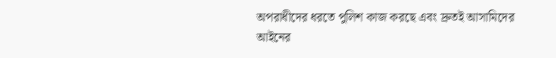অপরাধীদের ধরতে পুলিশ কাজ করছে এবং দ্রুতই আসামিদের আইনের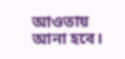আওতায় আনা হবে।